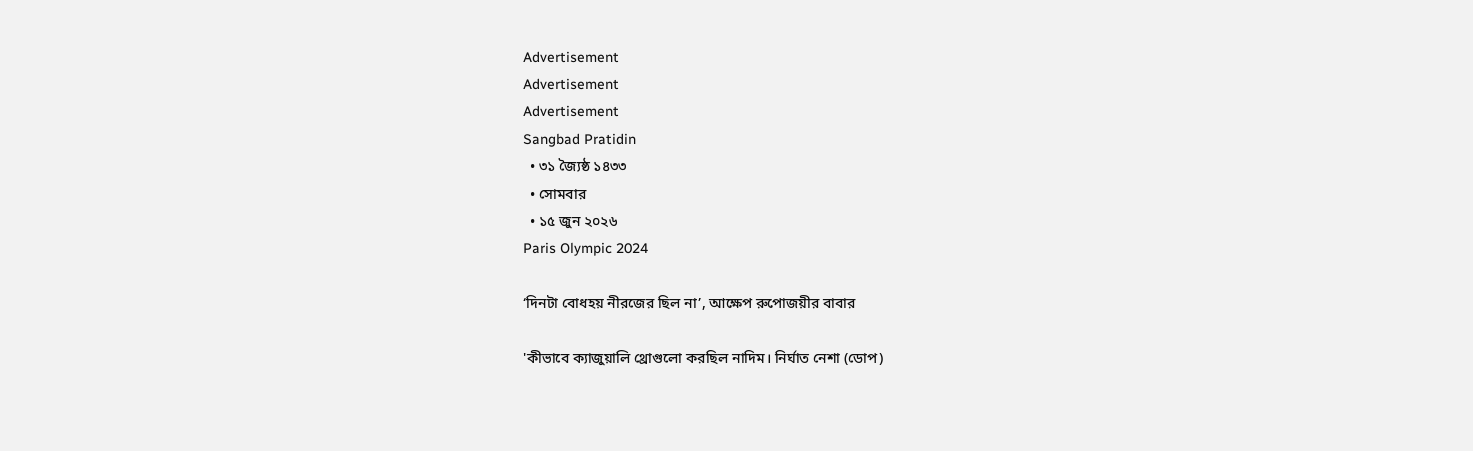Advertisement
Advertisement
Advertisement
Sangbad Pratidin
  • ৩১ জ্যৈষ্ঠ ১৪৩৩
  • সোমবার
  • ১৫ জুন ২০২৬
Paris Olympic 2024

‘দিনটা বোধহয় নীরজের ছিল না’, আক্ষেপ রুপোজয়ীর বাবার

'কীভাবে ক্যাজুয়ালি থ্রোগুলো করছিল নাদিম। নির্ঘাত নেশা (ডোপ)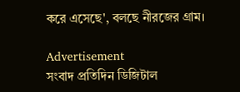করে এসেছে', বলছে নীরজের গ্রাম।

Advertisement
সংবাদ প্রতিদিন ডিজিটাল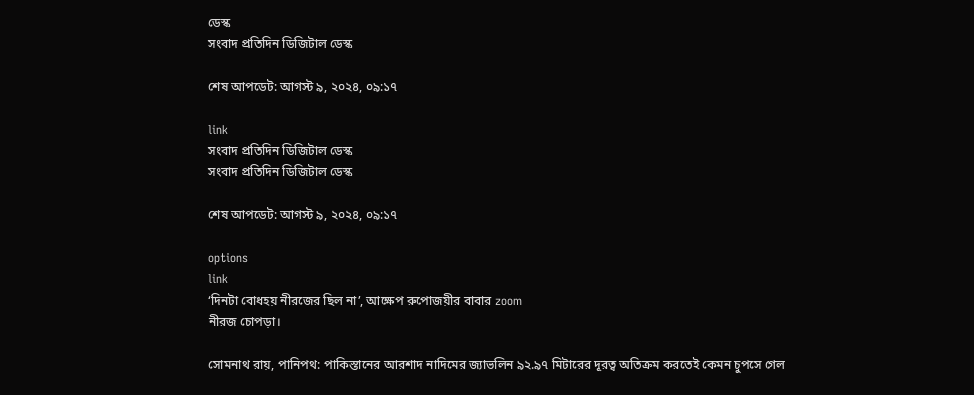ডেস্ক
সংবাদ প্রতিদিন ডিজিটাল ডেস্ক

শেষ আপডেট: আগস্ট ৯, ২০২৪, ০৯:১৭

link
সংবাদ প্রতিদিন ডিজিটাল ডেস্ক
সংবাদ প্রতিদিন ডিজিটাল ডেস্ক

শেষ আপডেট: আগস্ট ৯, ২০২৪, ০৯:১৭

options
link
‘দিনটা বোধহয় নীরজের ছিল না’, আক্ষেপ রুপোজয়ীর বাবার zoom
নীরজ চোপড়া।

সোমনাথ রায়, পানিপথ: পাকিস্তানের আরশাদ নাদিমের জ্যাভলিন ৯২.৯৭ মিটারের দূরত্ব অতিক্রম করতেই কেমন চুপসে গেল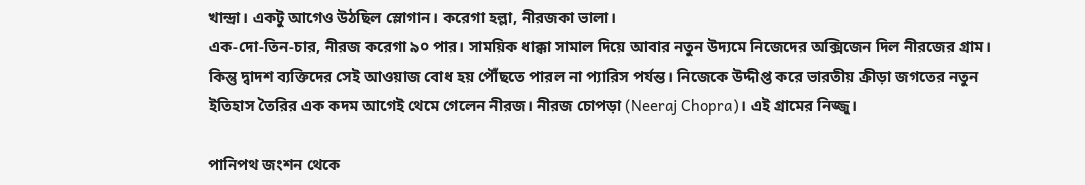খান্দ্রা। একটু আগেও উঠছিল স্লোগান। করেগা হল্লা, নীরজকা ভালা।
এক-দো-তিন-চার, নীরজ করেগা ৯০ পার। সাময়িক ধাক্কা সামাল দিয়ে আবার নতুন উদ্যমে নিজেদের অক্সিজেন দিল নীরজের গ্রাম। কিন্তু দ্বাদশ ব্যক্তিদের সেই আওয়াজ বোধ হয় পৌঁছতে পারল না প্যারিস পর্যন্ত। নিজেকে উদ্দীপ্ত করে ভারতীয় ক্রীড়া জগতের নতুন ইতিহাস তৈরির এক কদম আগেই থেমে গেলেন নীরজ। নীরজ চোপড়া (Neeraj Chopra)। এই গ্রামের নিজ্জু।

পানিপথ জংশন থেকে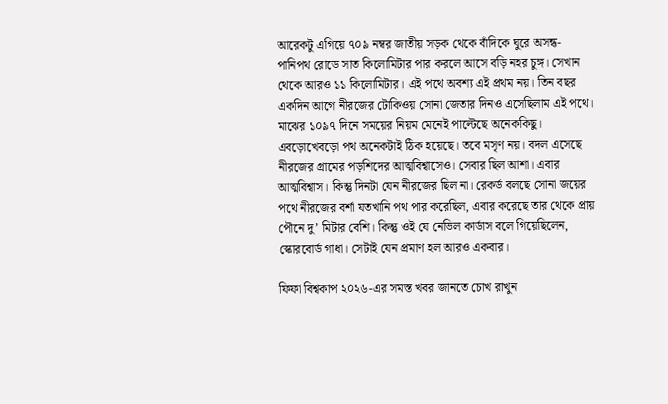আরেকটু এগিয়ে ৭০৯ নম্বর জাতীয় সড়ক থেকে বাঁদিকে ঘুরে অসন্ধ-পানিপথ রোডে সাত কিলোমিটার পার করলে আসে বড়ি নহর চুঙ্গ। সেখান থেকে আরও ১১ কিলোমিটার। এই পথে অবশ্য এই প্রথম নয়। তিন বছর একদিন আগে নীরজের টোকিওয় সোনা জেতার দিনও এসেছিলাম এই পথে। মাঝের ১০৯৭ দিনে সময়ের নিয়ম মেনেই পাল্টেছে অনেককিছু। এবড়োখেবড়ো পথ অনেকটাই ঠিক হয়েছে। তবে মসৃণ নয়। বদল এসেছে নীরজের গ্রামের পড়শিদের আত্মবিশ্বাসেও। সেবার ছিল আশা। এবার আত্মবিশ্বাস। কিন্তু দিনটা যেন নীরজের ছিল না। রেকর্ড বলছে সোনা জয়ের পথে নীরজের বর্শা যতখানি পথ পার করেছিল, এবার করেছে তার থেকে প্রায় পৌনে দু’ মিটার বেশি। কিন্তু ওই যে নেভিল কার্ডাস বলে গিয়েছিলেন, স্কোরবোর্ড গাধা। সেটাই যেন প্রমাণ হল আরও একবার।

ফিফা বিশ্বকাপ ২০২৬-এর সমস্ত খবর জানতে চোখ রাখুন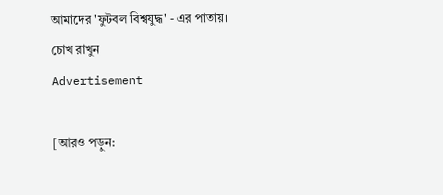আমাদের 'ফুটবল বিশ্বযুদ্ধ' - এর পাতায়।
চোখ রাখুন
Advertisement

[আরও পড়ুন: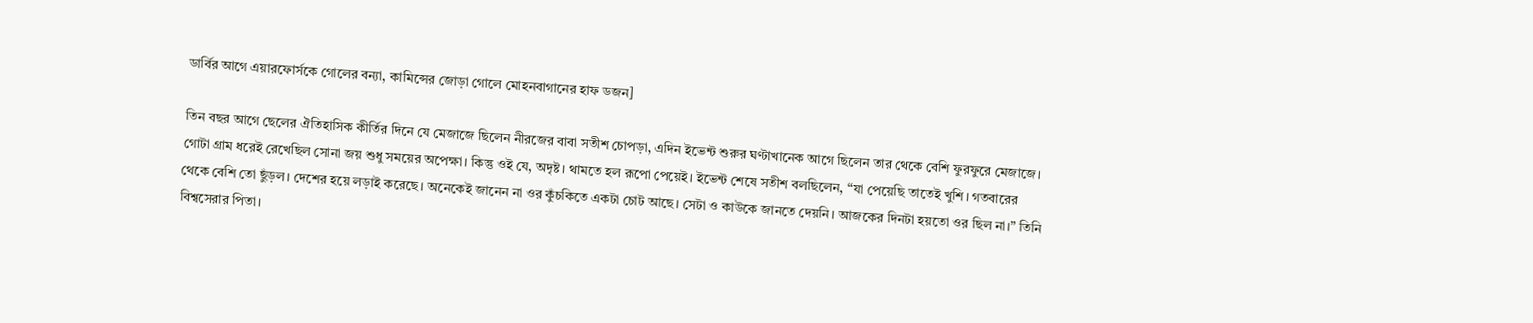ডার্বির আগে এয়ারফোর্সকে গোলের বন্যা, কামিন্সের জোড়া গোলে মোহনবাগানের হাফ ডজন]

তিন বছর আগে ছেলের ঐতিহাসিক কীর্তির দিনে যে মেজাজে ছিলেন নীরজের বাবা সতীশ চোপড়া, এদিন ইভেন্ট শুরুর ঘণ্টাখানেক আগে ছিলেন তার থেকে বেশি ফুরফুরে মেজাজে। গোটা গ্রাম ধরেই রেখেছিল সোনা জয় শুধু সময়ের অপেক্ষা। কিন্তু ওই যে, অদৃষ্ট। থামতে হল রূপো পেয়েই। ইভেন্ট শেষে সতীশ বলছিলেন, “যা পেয়েছি তাতেই খুশি। গতবারের থেকে বেশি তো ছুঁড়ল। দেশের হয়ে লড়াই করেছে। অনেকেই জানেন না ওর কুঁচকিতে একটা চোট আছে। সেটা ও কাউকে জানতে দেয়নি। আজকের দিনটা হয়তো ওর ছিল না।” তিনি বিশ্বসেরার পিতা।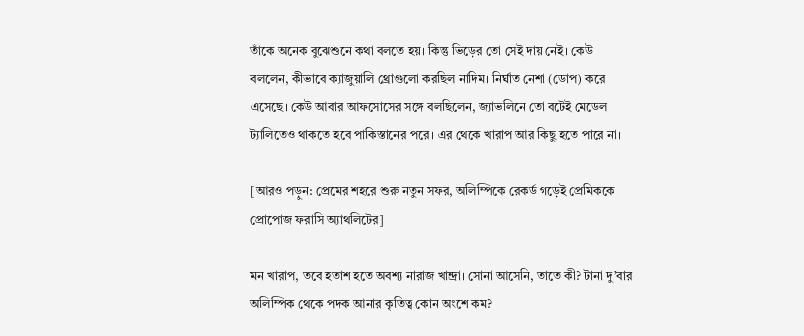তাঁকে অনেক বুঝেশুনে কথা বলতে হয়। কিন্তু ভিড়ের তো সেই দায় নেই। কেউ বললেন, কীভাবে ক্যাজুয়ালি থ্রোগুলো করছিল নাদিম। নির্ঘাত নেশা (ডোপ) করে এসেছে। কেউ আবার আফসোসের সঙ্গে বলছিলেন, জ্যাভলিনে তো বটেই মেডেল ট্যালিতেও থাকতে হবে পাকিস্তানের পরে। এর থেকে খারাপ আর কিছু হতে পারে না।

[আরও পড়ুন: প্রেমের শহরে শুরু নতুন সফর, অলিম্পিকে রেকর্ড গড়েই প্রেমিককে প্রোপোজ ফরাসি অ্যাথলিটের]

মন খারাপ, তবে হতাশ হতে অবশ্য নারাজ খান্দ্রা। সোনা আসেনি, তাতে কী? টানা দু’বার অলিম্পিক থেকে পদক আনার কৃতিত্ব কোন অংশে কম?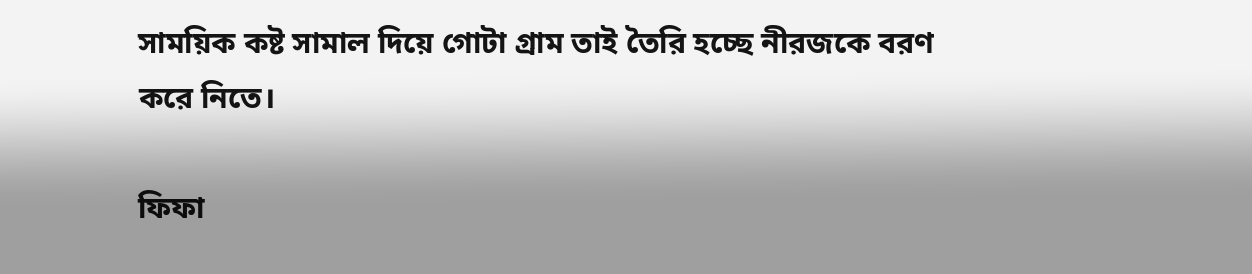সাময়িক কষ্ট সামাল দিয়ে গোটা গ্রাম তাই তৈরি হচ্ছে নীরজকে বরণ করে নিতে।

ফিফা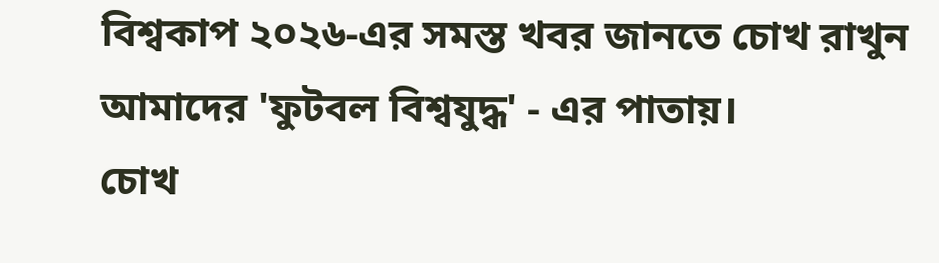বিশ্বকাপ ২০২৬-এর সমস্ত খবর জানতে চোখ রাখুন আমাদের 'ফুটবল বিশ্বযুদ্ধ' - এর পাতায়।
চোখ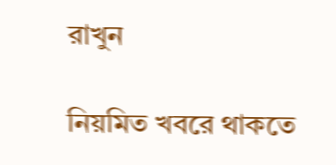রাখুন

নিয়মিত খবরে থাকতে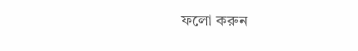ফলো করুন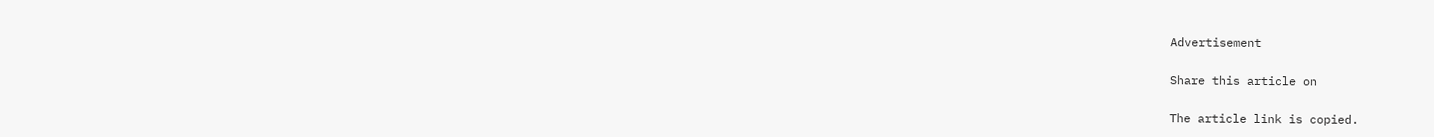Advertisement

Share this article on

The article link is copied.